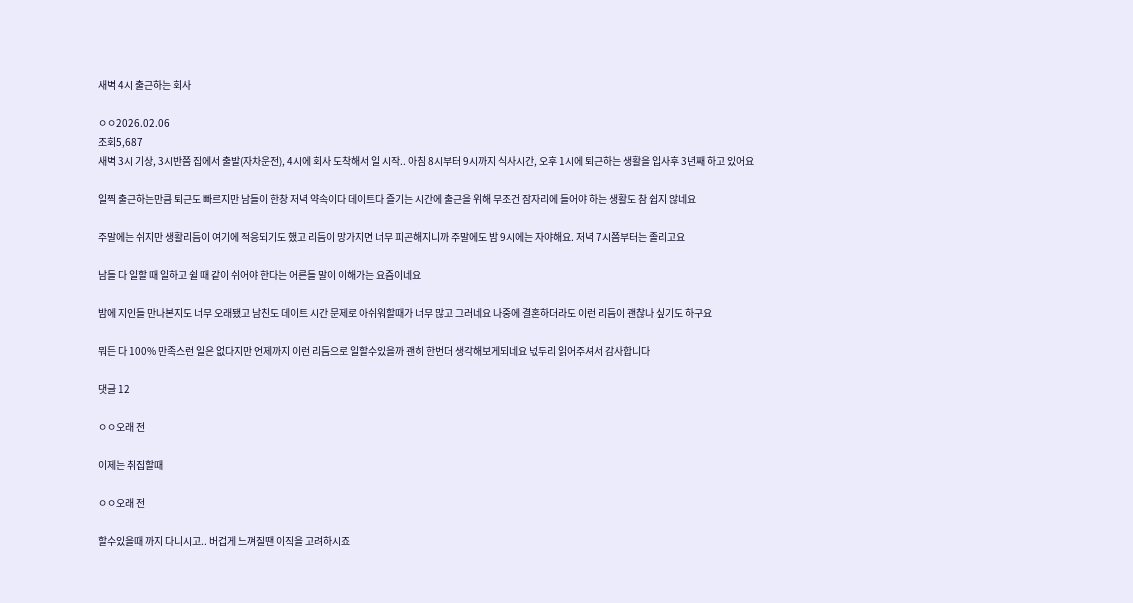새벽 4시 출근하는 회사

ㅇㅇ2026.02.06
조회5,687
새벽 3시 기상, 3시반쯤 집에서 출발(자차운전), 4시에 회사 도착해서 일 시작.. 아침 8시부터 9시까지 식사시간, 오후 1시에 퇴근하는 생활을 입사후 3년째 하고 있어요

일찍 출근하는만큼 퇴근도 빠르지만 남들이 한창 저녁 약속이다 데이트다 즐기는 시간에 출근을 위해 무조건 잠자리에 들어야 하는 생활도 참 쉽지 않네요

주말에는 쉬지만 생활리듬이 여기에 적응되기도 했고 리듬이 망가지면 너무 피곤해지니까 주말에도 밤 9시에는 자야해요. 저녁 7시쯤부터는 졸리고요

남들 다 일할 때 일하고 쉴 때 같이 쉬어야 한다는 어른들 말이 이해가는 요즘이네요

밤에 지인들 만나본지도 너무 오래됐고 남친도 데이트 시간 문제로 아쉬워할때가 너무 많고 그러네요 나중에 결혼하더라도 이런 리듬이 괜찮나 싶기도 하구요

뭐든 다 100% 만족스런 일은 없다지만 언제까지 이런 리듬으로 일할수있을까 괜히 한번더 생각해보게되네요 넋두리 읽어주셔서 감사합니다

댓글 12

ㅇㅇ오래 전

이제는 취집할때

ㅇㅇ오래 전

할수있을때 까지 다니시고.. 버겁게 느껴질땐 이직을 고려하시죠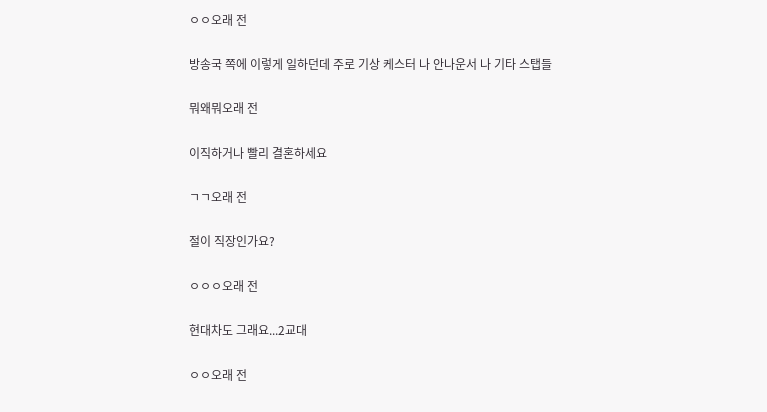ㅇㅇ오래 전

방송국 쪽에 이렇게 일하던데 주로 기상 케스터 나 안나운서 나 기타 스탭들

뭐왜뭐오래 전

이직하거나 빨리 결혼하세요

ㄱㄱ오래 전

절이 직장인가요?

ㅇㅇㅇ오래 전

현대차도 그래요...2교대

ㅇㅇ오래 전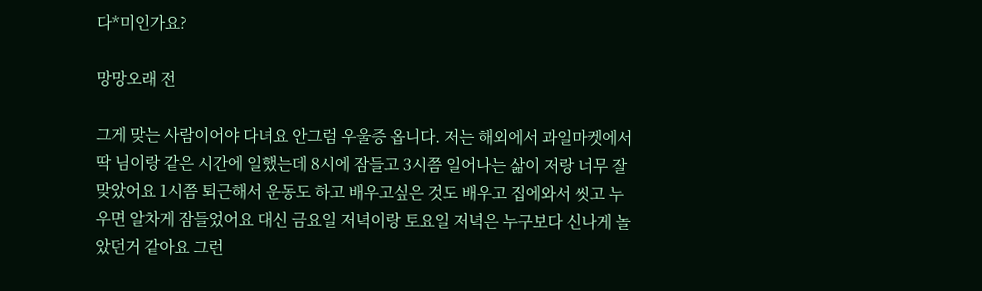다*미인가요?

망망오래 전

그게 맞는 사람이어야 다녀요 안그럼 우울증 옵니다. 저는 해외에서 과일마켓에서 딱 님이랑 같은 시간에 일했는데 8시에 잠들고 3시쯤 일어나는 삶이 저랑 너무 잘 맞았어요 1시쯤 퇴근해서 운동도 하고 배우고싶은 것도 배우고 집에와서 씻고 누우면 알차게 잠들었어요 대신 금요일 저녁이랑 토요일 저녁은 누구보다 신나게 놀았던거 같아요 그런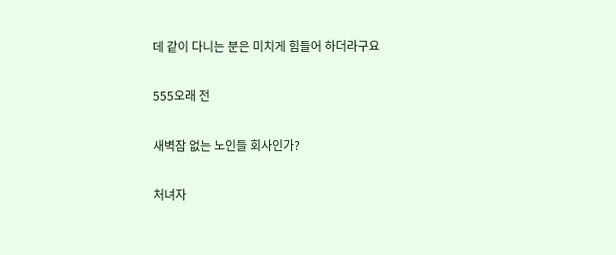데 같이 다니는 분은 미치게 힘들어 하더라구요

555오래 전

새벽잠 없는 노인들 회사인가?

처녀자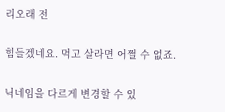리오래 전

힘들겠네요. 먹고 살라면 어쩔 수 없죠.

닉네임을 다르게 변경할 수 있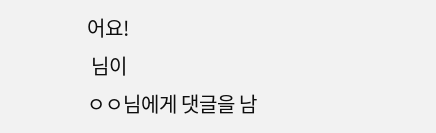어요!
 님이
ㅇㅇ님에게 댓글을 남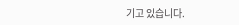기고 있습니다.